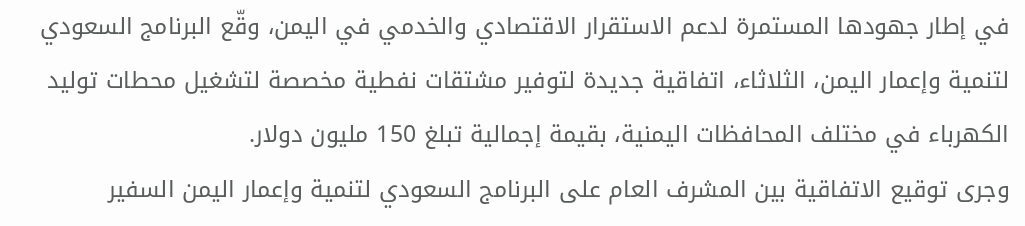في إطار جهودها المستمرة لدعم الاستقرار الاقتصادي والخدمي في اليمن، وقّع البرنامج السعودي لتنمية وإعمار اليمن، الثلاثاء، اتفاقية جديدة لتوفير مشتقات نفطية مخصصة لتشغيل محطات توليد الكهرباء في مختلف المحافظات اليمنية، بقيمة إجمالية تبلغ 150 مليون دولار.
وجرى توقيع الاتفاقية بين المشرف العام على البرنامج السعودي لتنمية وإعمار اليمن السفير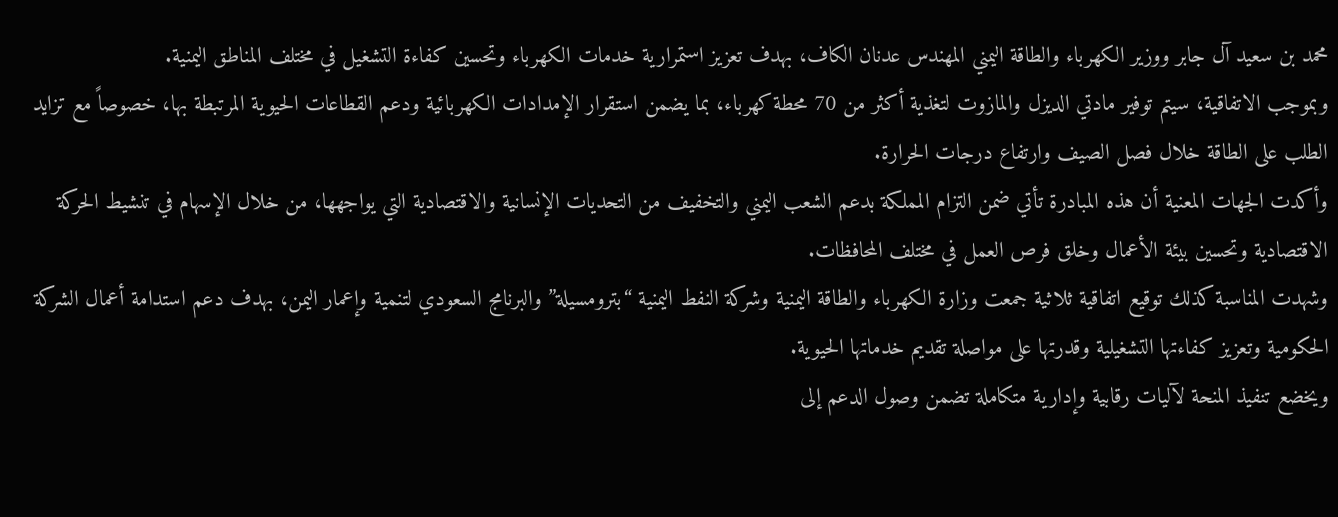محمد بن سعيد آل جابر ووزير الكهرباء والطاقة اليمني المهندس عدنان الكاف، بهدف تعزيز استمرارية خدمات الكهرباء وتحسين كفاءة التشغيل في مختلف المناطق اليمنية.
وبموجب الاتفاقية، سيتم توفير مادتي الديزل والمازوت لتغذية أكثر من 70 محطة كهرباء، بما يضمن استقرار الإمدادات الكهربائية ودعم القطاعات الحيوية المرتبطة بها، خصوصاً مع تزايد الطلب على الطاقة خلال فصل الصيف وارتفاع درجات الحرارة.
وأكدت الجهات المعنية أن هذه المبادرة تأتي ضمن التزام المملكة بدعم الشعب اليمني والتخفيف من التحديات الإنسانية والاقتصادية التي يواجهها، من خلال الإسهام في تنشيط الحركة الاقتصادية وتحسين بيئة الأعمال وخلق فرص العمل في مختلف المحافظات.
وشهدت المناسبة كذلك توقيع اتفاقية ثلاثية جمعت وزارة الكهرباء والطاقة اليمنية وشركة النفط اليمنية “بترومسيلة” والبرنامج السعودي لتنمية وإعمار اليمن، بهدف دعم استدامة أعمال الشركة الحكومية وتعزيز كفاءتها التشغيلية وقدرتها على مواصلة تقديم خدماتها الحيوية.
ويخضع تنفيذ المنحة لآليات رقابية وإدارية متكاملة تضمن وصول الدعم إلى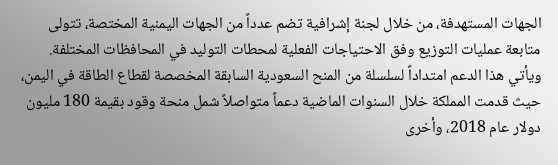الجهات المستهدفة، من خلال لجنة إشرافية تضم عدداً من الجهات اليمنية المختصة، تتولى متابعة عمليات التوزيع وفق الاحتياجات الفعلية لمحطات التوليد في المحافظات المختلفة.
ويأتي هذا الدعم امتداداً لسلسلة من المنح السعودية السابقة المخصصة لقطاع الطاقة في اليمن، حيث قدمت المملكة خلال السنوات الماضية دعماً متواصلاً شمل منحة وقود بقيمة 180 مليون دولار عام 2018، وأخرى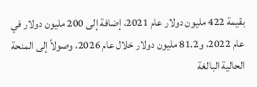بقيمة 422 مليون دولار عام 2021، إضافة إلى 200 مليون دولار في عام 2022، و81.2 مليون دولار خلال عام 2026، وصولاً إلى المنحة الحالية البالغة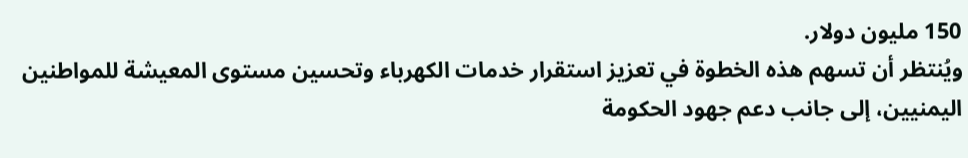150 مليون دولار.
ويُنتظر أن تسهم هذه الخطوة في تعزيز استقرار خدمات الكهرباء وتحسين مستوى المعيشة للمواطنين اليمنيين، إلى جانب دعم جهود الحكومة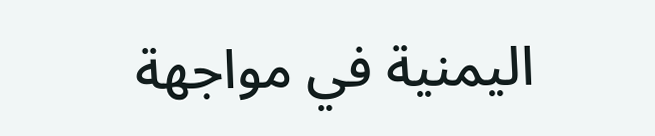اليمنية في مواجهة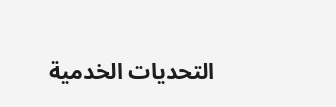التحديات الخدمية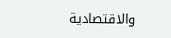والاقتصادية